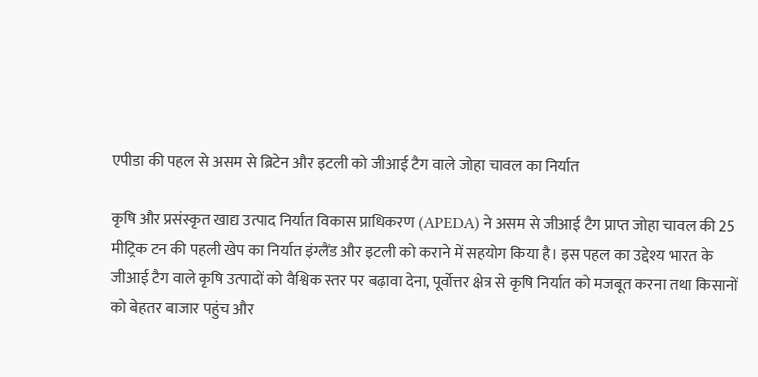एपीडा की पहल से असम से ब्रिटेन और इटली को जीआई टैग वाले जोहा चावल का निर्यात

कृषि और प्रसंस्कृत खाद्य उत्पाद निर्यात विकास प्राधिकरण (APEDA) ने असम से जीआई टैग प्राप्त जोहा चावल की 25 मीट्रिक टन की पहली खेप का निर्यात इंग्लैंड और इटली को कराने में सहयोग किया है। इस पहल का उद्देश्य भारत के जीआई टैग वाले कृषि उत्पादों को वैश्विक स्तर पर बढ़ावा देना, पूर्वोत्तर क्षेत्र से कृषि निर्यात को मजबूत करना तथा किसानों को बेहतर बाजार पहुंच और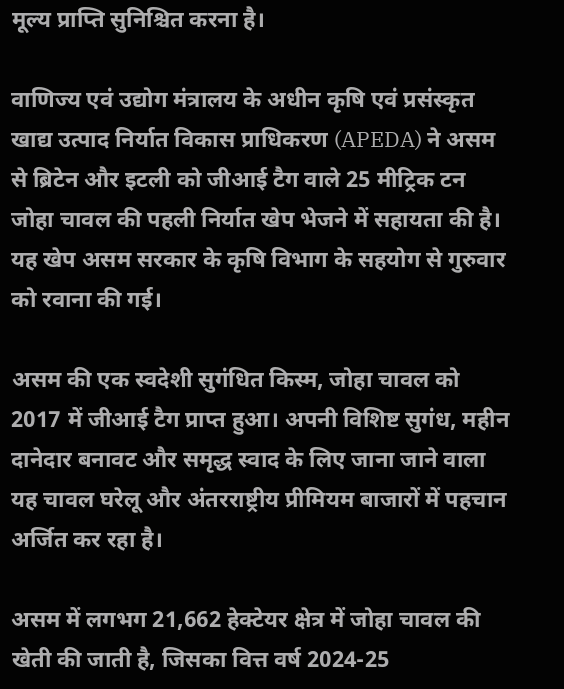मूल्य प्राप्ति सुनिश्चित करना है।

वाणिज्य एवं उद्योग मंत्रालय के अधीन कृषि एवं प्रसंस्कृत खाद्य उत्पाद निर्यात विकास प्राधिकरण (APEDA) ने असम से ब्रिटेन और इटली को जीआई टैग वाले 25 मीट्रिक टन जोहा चावल की पहली निर्यात खेप भेजने में सहायता की है। यह खेप असम सरकार के कृषि विभाग के सहयोग से गुरुवार को रवाना की गई।

असम की एक स्वदेशी सुगंधित किस्म, जोहा चावल को 2017 में जीआई टैग प्राप्त हुआ। अपनी विशिष्ट सुगंध, महीन दानेदार बनावट और समृद्ध स्वाद के लिए जाना जाने वाला यह चावल घरेलू और अंतरराष्ट्रीय प्रीमियम बाजारों में पहचान अर्जित कर रहा है।

असम में लगभग 21,662 हेक्टेयर क्षेत्र में जोहा चावल की खेती की जाती है, जिसका वित्त वर्ष 2024-25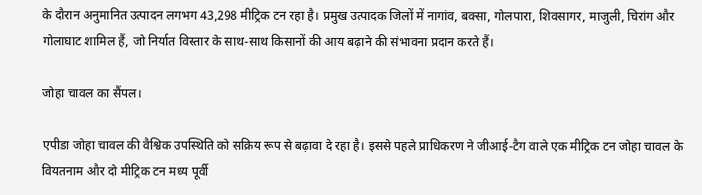के दौरान अनुमानित उत्पादन लगभग 43,298 मीट्रिक टन रहा है। प्रमुख उत्पादक जिलों में नागांव, बक्सा, गोलपारा, शिवसागर, माजुली, चिरांग और गोलाघाट शामिल हैं, जो निर्यात विस्तार के साथ-साथ किसानों की आय बढ़ाने की संभावना प्रदान करते हैं।

जोहा चावल का सैंपल।

एपीडा जोहा चावल की वैश्विक उपस्थिति को सक्रिय रूप से बढ़ावा दे रहा है। इससे पहले प्राधिकरण ने जीआई-टैग वाले एक मीट्रिक टन जोहा चावल के वियतनाम और दो मीट्रिक टन मध्य पूर्वी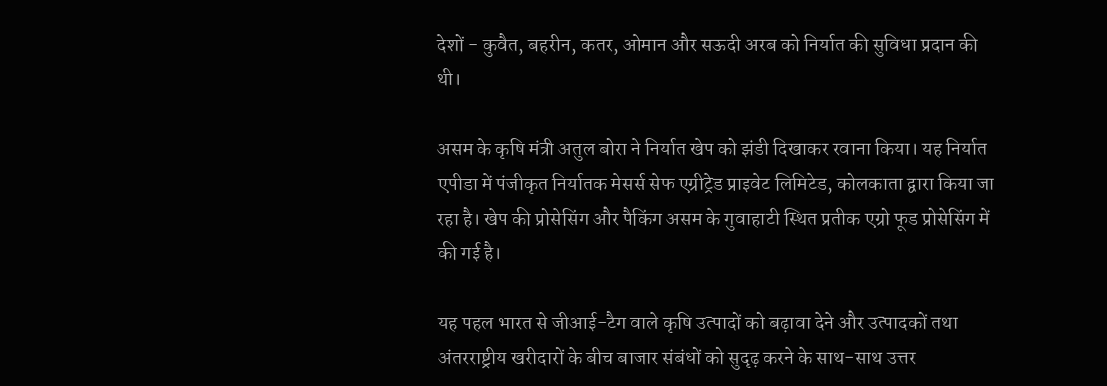देशों - कुवैत, बहरीन, कतर, ओमान और सऊदी अरब को निर्यात की सुविधा प्रदान की थी।

असम के कृषि मंत्री अतुल बोरा ने निर्यात खेप को झंडी दिखाकर रवाना किया। यह निर्यात एपीडा में पंजीकृत निर्यातक मेसर्स सेफ एग्रीट्रेड प्राइवेट लिमिटेड, कोलकाता द्वारा किया जा रहा है। खेप की प्रोसेसिंग और पैकिंग असम के गुवाहाटी स्थित प्रतीक एग्रो फूड प्रोसेसिंग में की गई है।

यह पहल भारत से जीआई-टैग वाले कृषि उत्पादों को बढ़ावा देने और उत्पादकों तथा अंतरराष्ट्रीय खरीदारों के बीच बाजार संबंधों को सुदृढ़ करने के साथ-साथ उत्तर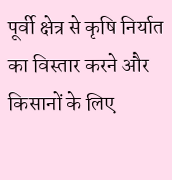पूर्वी क्षेत्र से कृषि निर्यात का विस्तार करने और किसानों के लिए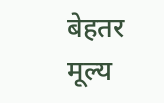बेहतर मूल्य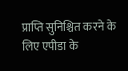प्राप्ति सुनिश्चित करने के लिए एपीडा के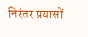निरंतर प्रयासों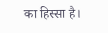का हिस्सा है।